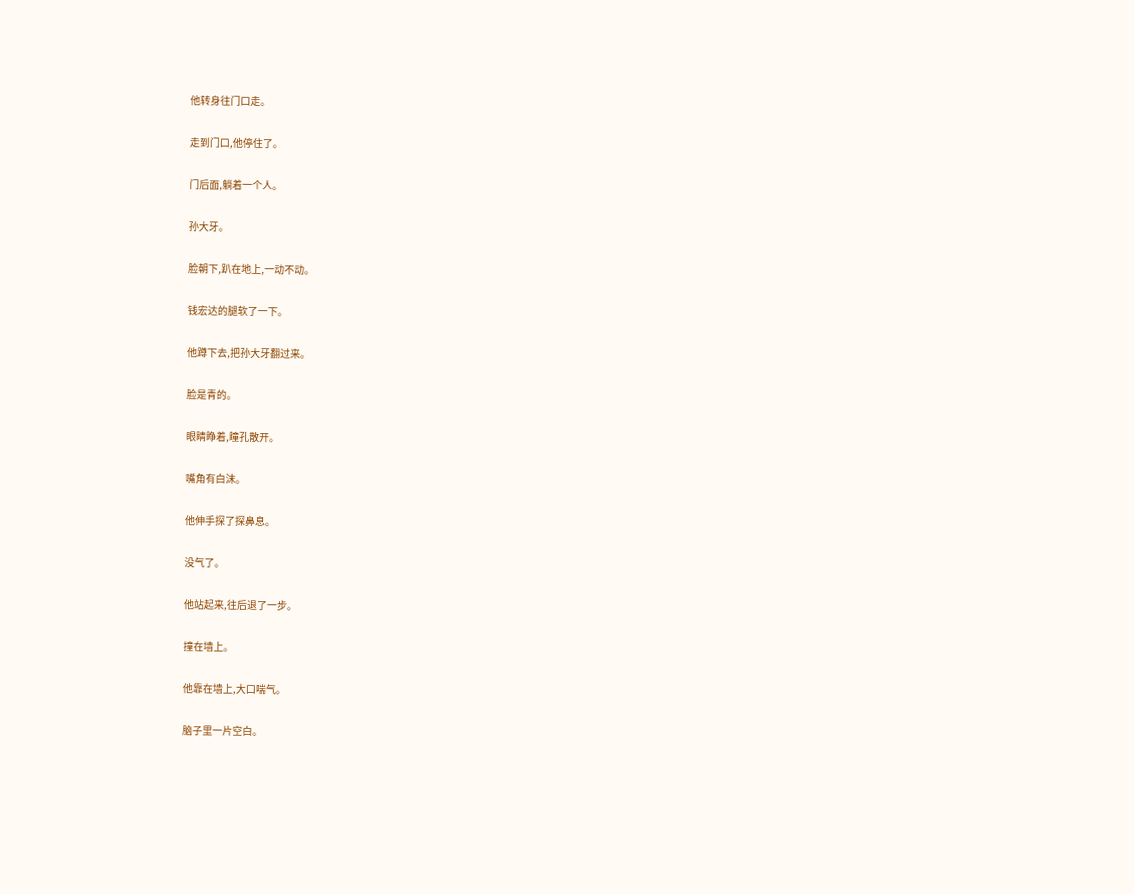他转身往门口走。

走到门口,他停住了。

门后面,躺着一个人。

孙大牙。

脸朝下,趴在地上,一动不动。

钱宏达的腿软了一下。

他蹲下去,把孙大牙翻过来。

脸是青的。

眼睛睁着,瞳孔散开。

嘴角有白沫。

他伸手探了探鼻息。

没气了。

他站起来,往后退了一步。

撞在墙上。

他靠在墙上,大口喘气。

脑子里一片空白。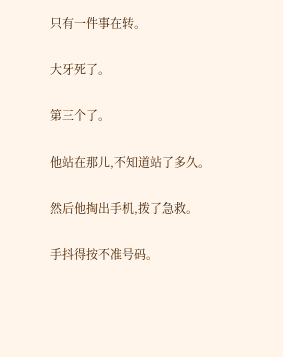只有一件事在转。

大牙死了。

第三个了。

他站在那儿,不知道站了多久。

然后他掏出手机,拨了急救。

手抖得按不准号码。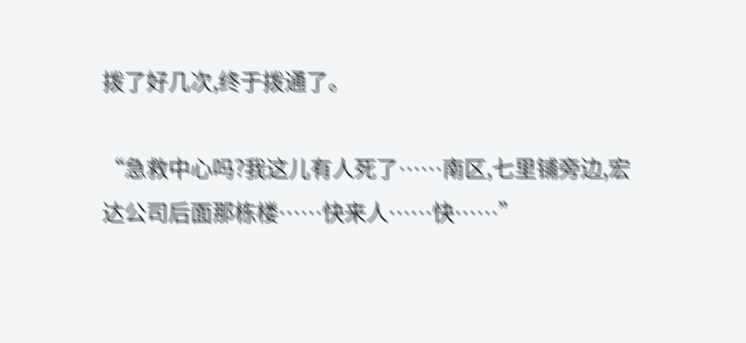拨了好几次,终于拨通了。

“急救中心吗?我这儿有人死了……南区,七里铺旁边,宏达公司后面那栋楼……快来人……快……”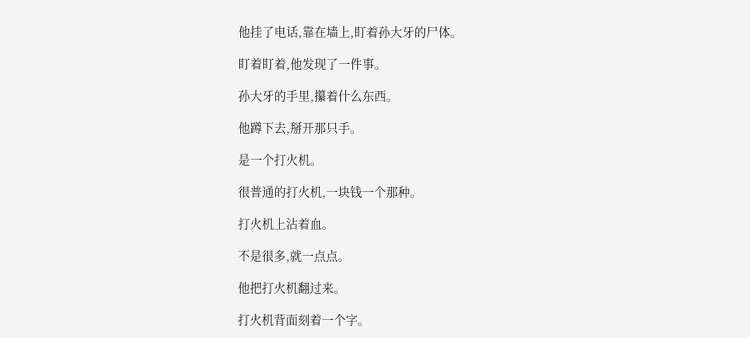他挂了电话,靠在墙上,盯着孙大牙的尸体。

盯着盯着,他发现了一件事。

孙大牙的手里,攥着什么东西。

他蹲下去,掰开那只手。

是一个打火机。

很普通的打火机,一块钱一个那种。

打火机上沾着血。

不是很多,就一点点。

他把打火机翻过来。

打火机背面刻着一个字。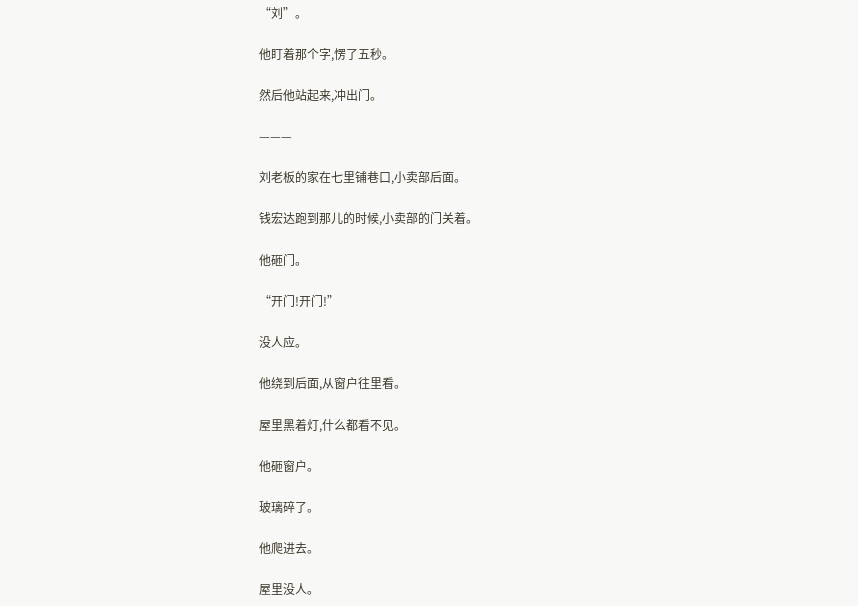“刘”。

他盯着那个字,愣了五秒。

然后他站起来,冲出门。

———

刘老板的家在七里铺巷口,小卖部后面。

钱宏达跑到那儿的时候,小卖部的门关着。

他砸门。

“开门!开门!”

没人应。

他绕到后面,从窗户往里看。

屋里黑着灯,什么都看不见。

他砸窗户。

玻璃碎了。

他爬进去。

屋里没人。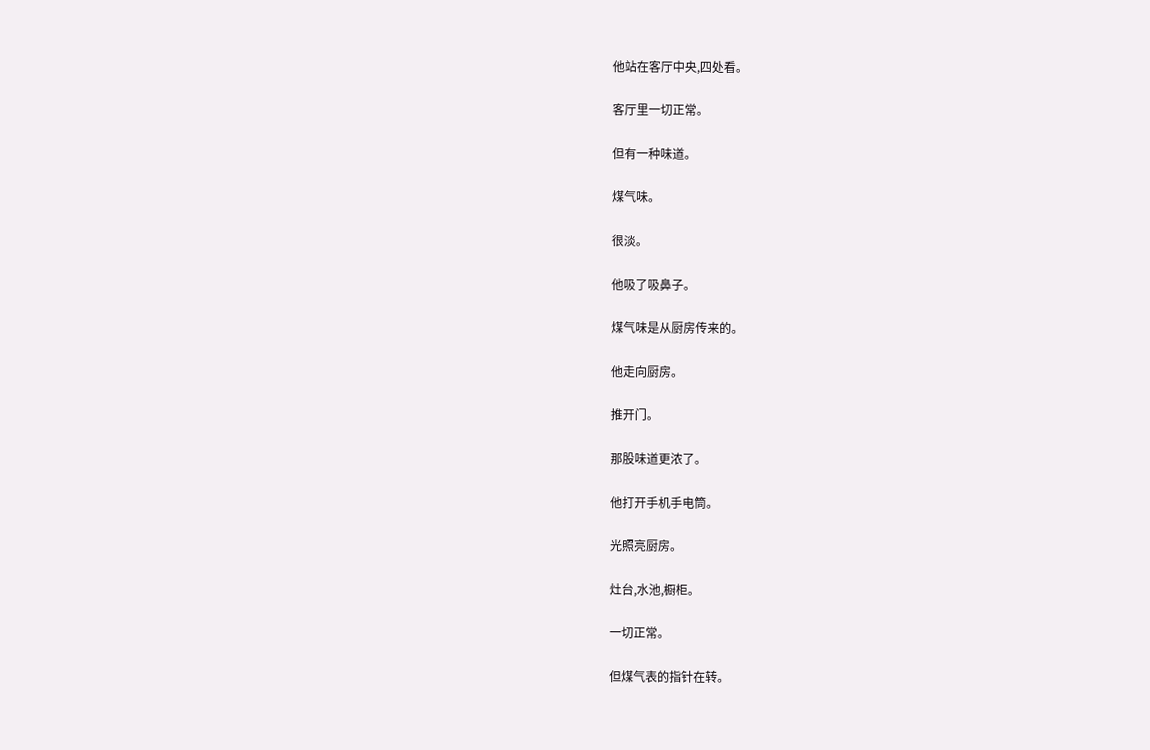他站在客厅中央,四处看。

客厅里一切正常。

但有一种味道。

煤气味。

很淡。

他吸了吸鼻子。

煤气味是从厨房传来的。

他走向厨房。

推开门。

那股味道更浓了。

他打开手机手电筒。

光照亮厨房。

灶台,水池,橱柜。

一切正常。

但煤气表的指针在转。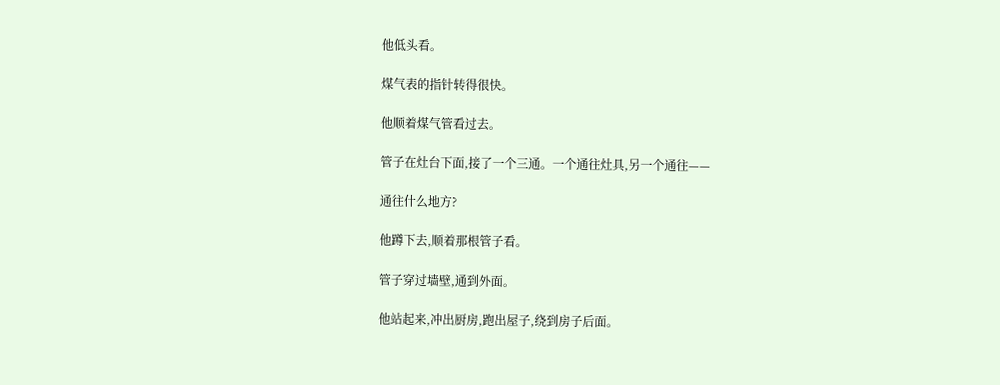他低头看。

煤气表的指针转得很快。

他顺着煤气管看过去。

管子在灶台下面,接了一个三通。一个通往灶具,另一个通往——

通往什么地方?

他蹲下去,顺着那根管子看。

管子穿过墙壁,通到外面。

他站起来,冲出厨房,跑出屋子,绕到房子后面。